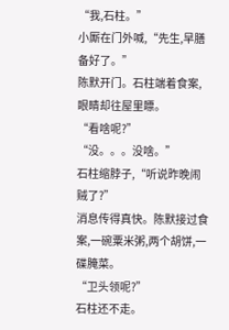“我,石柱。”
小厮在门外喊,“先生,早膳备好了。”
陈默开门。石柱端着食案,眼睛却往屋里瞟。
“看啥呢?”
“没。。。没啥。”
石柱缩脖子,“听说昨晚闹贼了?”
消息传得真快。陈默接过食案,一碗粟米粥,两个胡饼,一碟腌菜。
“卫头领呢?”
石柱还不走。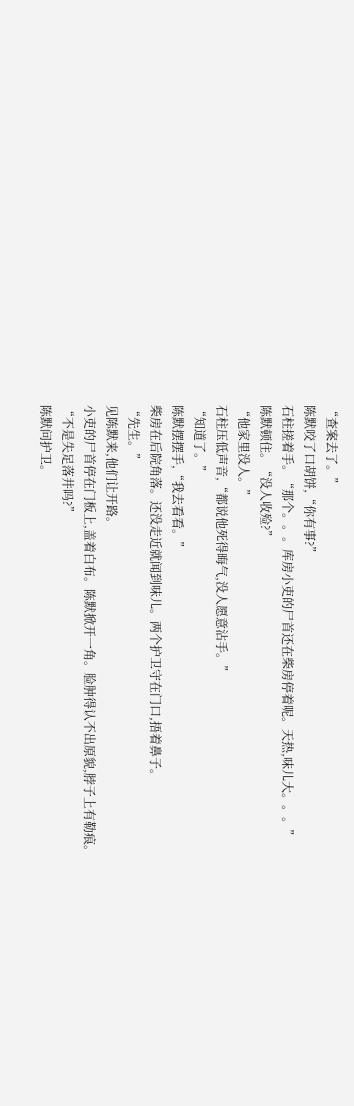“查案去了。”
陈默咬了口胡饼,“你有事?”
石柱搓着手。“那个。。。库房小吏的尸首还在柴房停着呢。天热,味儿大。。。”
陈默顿住。“没人收殓?”
“他家里没人。”
石柱压低声音,“都说他死得晦气,没人愿意沾手。”
“知道了。”
陈默摆摆手,“我去看看。”
柴房在后院角落。还没走近就闻到味儿。两个护卫守在门口,捂着鼻子。
“先生。”
见陈默来,他们让开路。
小吏的尸首停在门板上,盖着白布。陈默掀开一角。脸肿得认不出原貌,脖子上有勒痕。
“不是失足落井吗?”
陈默问护卫。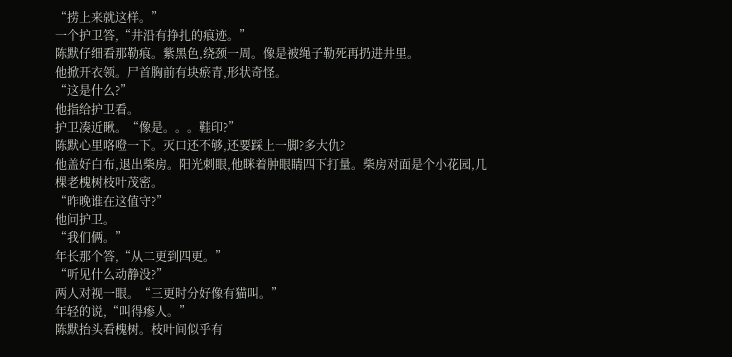“捞上来就这样。”
一个护卫答,“井沿有挣扎的痕迹。”
陈默仔细看那勒痕。紫黑色,绕颈一周。像是被绳子勒死再扔进井里。
他掀开衣领。尸首胸前有块瘀青,形状奇怪。
“这是什么?”
他指给护卫看。
护卫凑近瞅。“像是。。。鞋印?”
陈默心里咯噔一下。灭口还不够,还要踩上一脚?多大仇?
他盖好白布,退出柴房。阳光刺眼,他眯着肿眼睛四下打量。柴房对面是个小花园,几棵老槐树枝叶茂密。
“昨晚谁在这值守?”
他问护卫。
“我们俩。”
年长那个答,“从二更到四更。”
“听见什么动静没?”
两人对视一眼。“三更时分好像有猫叫。”
年轻的说,“叫得瘆人。”
陈默抬头看槐树。枝叶间似乎有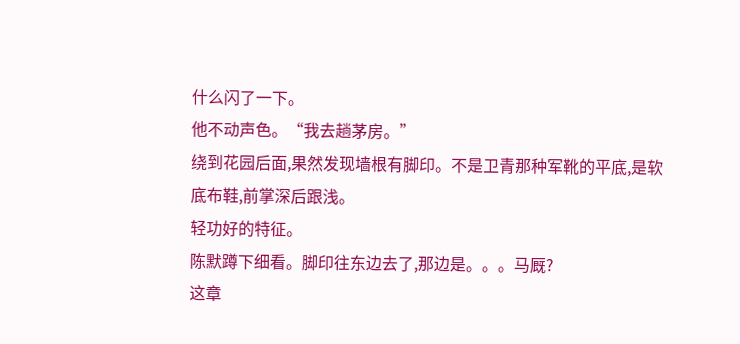什么闪了一下。
他不动声色。“我去趟茅房。”
绕到花园后面,果然发现墙根有脚印。不是卫青那种军靴的平底,是软底布鞋,前掌深后跟浅。
轻功好的特征。
陈默蹲下细看。脚印往东边去了,那边是。。。马厩?
这章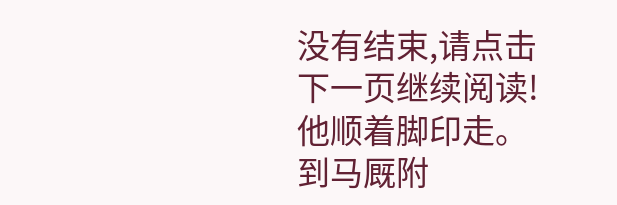没有结束,请点击下一页继续阅读!
他顺着脚印走。到马厩附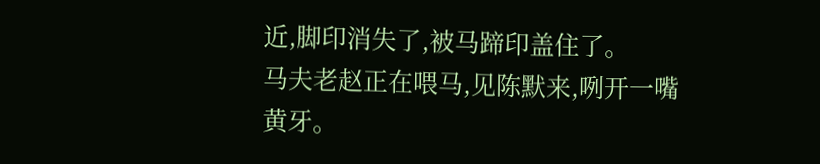近,脚印消失了,被马蹄印盖住了。
马夫老赵正在喂马,见陈默来,咧开一嘴黄牙。